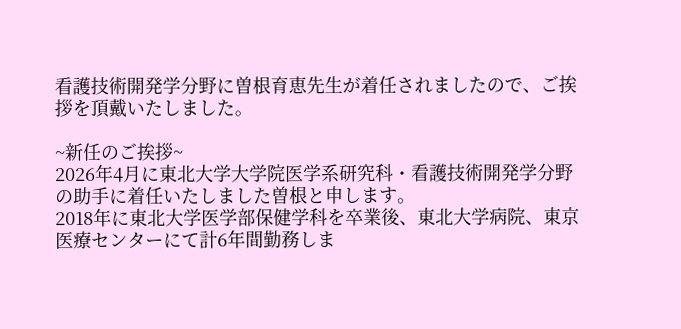看護技術開発学分野に曽根育恵先生が着任されましたので、ご挨拶を頂戴いたしました。

~新任のご挨拶~
2026年4月に東北大学大学院医学系研究科・看護技術開発学分野の助手に着任いたしました曽根と申します。
2018年に東北大学医学部保健学科を卒業後、東北大学病院、東京医療センターにて計6年間勤務しま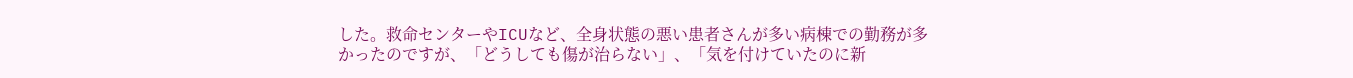した。救命センターやICUなど、全身状態の悪い患者さんが多い病棟での勤務が多かったのですが、「どうしても傷が治らない」、「気を付けていたのに新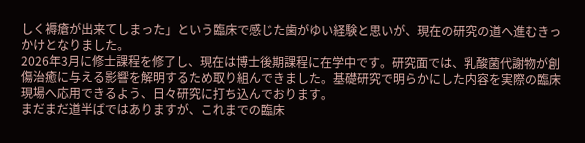しく褥瘡が出来てしまった」という臨床で感じた歯がゆい経験と思いが、現在の研究の道へ進むきっかけとなりました。
2026年3月に修士課程を修了し、現在は博士後期課程に在学中です。研究面では、乳酸菌代謝物が創傷治癒に与える影響を解明するため取り組んできました。基礎研究で明らかにした内容を実際の臨床現場へ応用できるよう、日々研究に打ち込んでおります。
まだまだ道半ばではありますが、これまでの臨床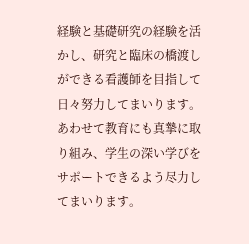経験と基礎研究の経験を活かし、研究と臨床の橋渡しができる看護師を目指して日々努力してまいります。あわせて教育にも真摯に取り組み、学生の深い学びをサポートできるよう尽力してまいります。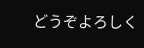どうぞよろしく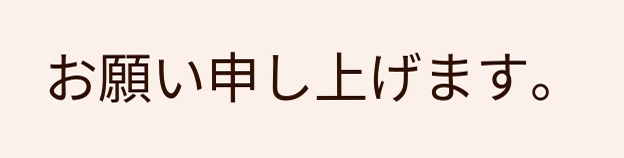お願い申し上げます。